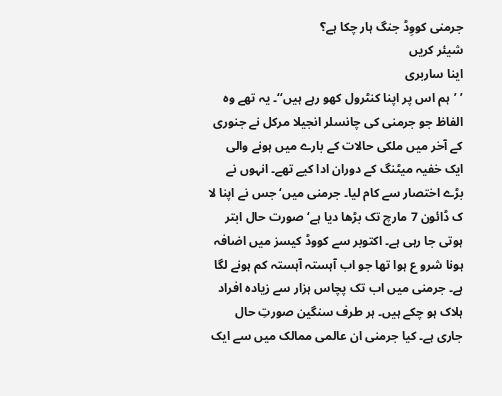جرمنی کووِڈ جنگ ہار چکا ہے؟
شیئر کریں
اینا ساربری
’ ’ہم اس پر اپنا کنٹرول کھو رہے ہیں‘‘۔ یہ تھے وہ الفاظ جو جرمنی کی چانسلر انجیلا مرکل نے جنوری کے آخر میں ملکی حالات کے بارے میں ہونے والی ایک خفیہ میٹنگ کے دوران ادا کیے تھے۔ انہوں نے بڑے اختصار سے کام لیا۔ جرمنی میں‘ جس نے اپنا لا ک ڈائون 7 مارچ تک بڑھا دیا ہے‘ صورت حال ابتر ہوتی جا رہی ہے۔ اکتوبر سے کووڈ کیسز میں اضافہ ہونا شرو ع ہوا تھا جو اب آہستہ آہستہ کم ہونے لگا ہے۔ جرمنی میں اب تک پچاس ہزار سے زیادہ افراد ہلاک ہو چکے ہیں۔ ہر طرف سنگین صورتِ حال جاری ہے۔ کیا جرمنی ان عالمی ممالک میں سے ایک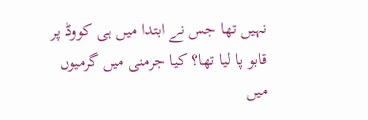نہیں تھا جس نے ابتدا میں ہی کووڈ پر قابو پا لیا تھا؟ کیا جرمنی میں گرمیوں میں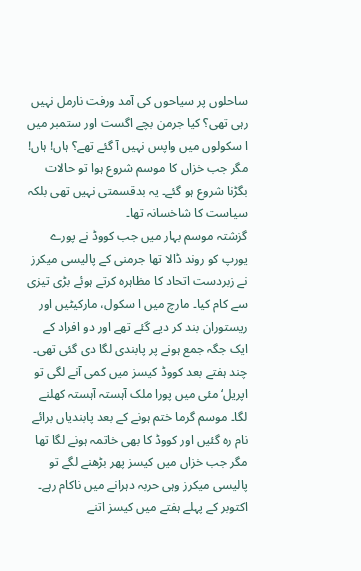ساحلوں پر سیاحوں کی آمد ورفت نارمل نہیں رہی تھی؟ کیا جرمن بچے اگست اور ستمبر میں ا سکولوں میں واپس نہیں آ گئے تھے؟ ہاں! ہاں! مگر جب خزاں کا موسم شروع ہوا تو حالات بگڑنا شروع ہو گئے۔ یہ بدقسمتی نہیں تھی بلکہ سیاست کا شاخسانہ تھا۔
گزشتہ موسم بہار میں جب کووڈ نے پورے یورپ کو روند ڈالا تھا جرمنی کے پالیسی میکرز نے زبردست اتحاد کا مظاہرہ کرتے ہوئے بڑی تیزی سے کام کیا۔ مارچ میں ا سکول، مارکیٹیں اور ریستوران بند کر دیے گئے تھے اور دو افراد کے ایک جگہ جمع ہونے پر پابندی لگا دی گئی تھی۔ چند ہفتے بعد کووڈ کیسز میں کمی آنے لگی تو اپریل‘ مئی میں پورا ملک آہستہ آہستہ کھلنے لگا۔ موسم گرما ختم ہونے کے بعد پابندیاں برائے نام رہ گئیں اور کووڈ کا بھی خاتمہ ہونے لگا تھا مگر جب خزاں میں کیسز پھر بڑھنے لگے تو پالیسی میکرز وہی حربہ دہرانے میں ناکام رہے۔ اکتوبر کے پہلے ہفتے میں کیسز اتنے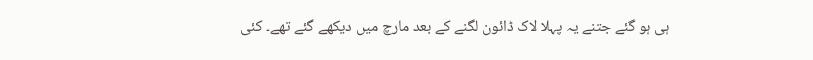ہی ہو گئے جتنے یہ پہلا لاک ڈائون لگنے کے بعد مارچ میں دیکھے گئے تھے۔ کئی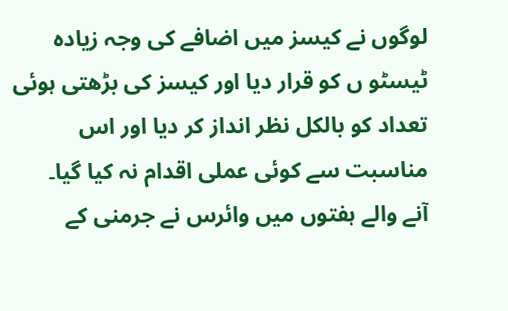لوگوں نے کیسز میں اضافے کی وجہ زیادہ ٹیسٹو ں کو قرار دیا اور کیسز کی بڑھتی ہوئی تعداد کو بالکل نظر انداز کر دیا اور اس مناسبت سے کوئی عملی اقدام نہ کیا گیا۔
آنے والے ہفتوں میں وائرس نے جرمنی کے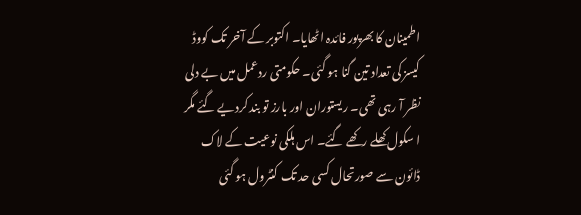اطمینان کا بھرپور فائدہ اٹھایا۔ اکتوبر کے آخر تک کووڈ کیسز کی تعداد تین گنا ہو گئی۔ حکومتی ردعمل میں بے دلی نظر آ رہی تھی۔ ریستوران اور بارز تو بند کردیے گئے مگر ا سکول کھلے رکھے گئے۔ اس ہلکی نوعیت کے لاک ڈائون سے صورتحال کسی حد تک کنٹرول ہو گئی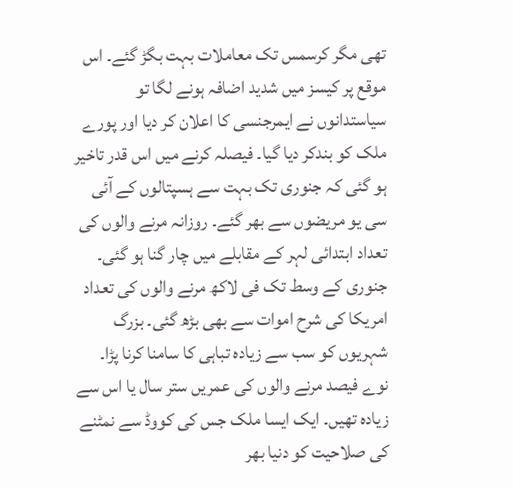تھی مگر کرسمس تک معاملات بہت بگڑ گئے۔ اس موقع پر کیسز میں شدید اضافہ ہونے لگا تو سیاستدانوں نے ایمرجنسی کا اعلان کر دیا اور پورے ملک کو بندکر دیا گیا۔ فیصلہ کرنے میں اس قدر تاخیر ہو گئی کہ جنوری تک بہت سے ہسپتالوں کے آئی سی یو مریضوں سے بھر گئے۔ روزانہ مرنے والوں کی تعداد ابتدائی لہر کے مقابلے میں چار گنا ہو گئی۔ جنوری کے وسط تک فی لاکھ مرنے والوں کی تعداد امریکا کی شرح اموات سے بھی بڑھ گئی۔ بزرگ شہریوں کو سب سے زیادہ تباہی کا سامنا کرنا پڑا۔ نوے فیصد مرنے والوں کی عمریں ستر سال یا اس سے زیادہ تھیں۔ ایک ایسا ملک جس کی کووڈ سے نمٹنے کی صلاحیت کو دنیا بھر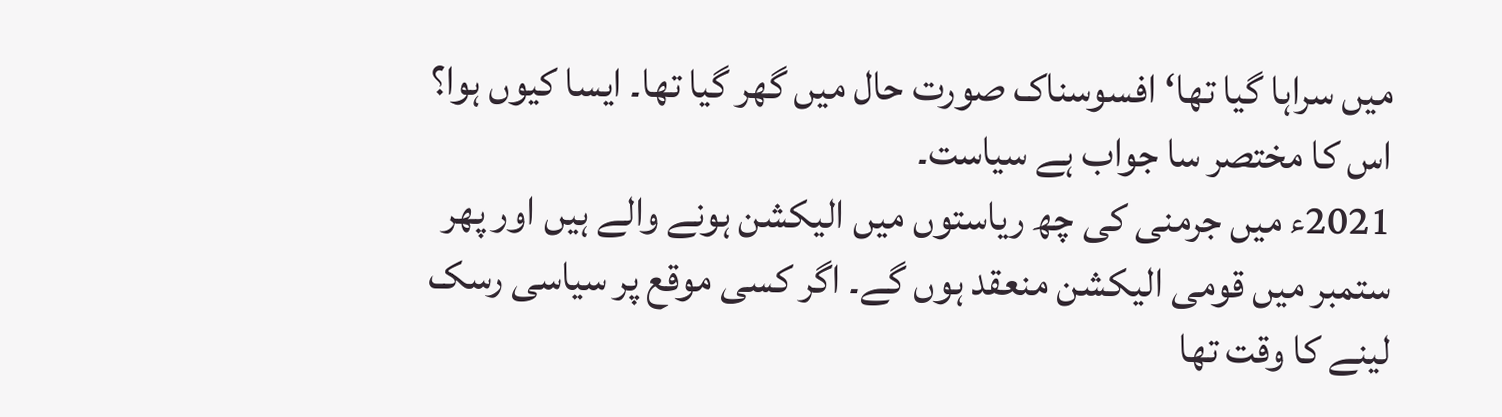میں سراہا گیا تھا‘ افسوسناک صورت حال میں گھر گیا تھا۔ ایسا کیوں ہوا؟ اس کا مختصر سا جواب ہے سیاست۔
2021ء میں جرمنی کی چھ ریاستوں میں الیکشن ہونے والے ہیں اور پھر ستمبر میں قومی الیکشن منعقد ہوں گے۔ اگر کسی موقع پر سیاسی رسک لینے کا وقت تھا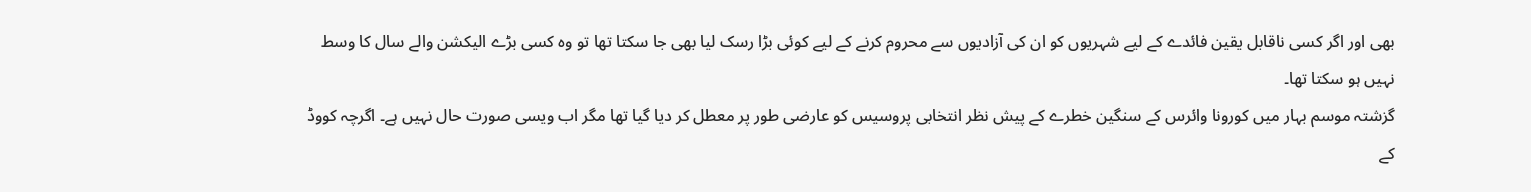بھی اور اگر کسی ناقابل یقین فائدے کے لیے شہریوں کو ان کی آزادیوں سے محروم کرنے کے لیے کوئی بڑا رسک لیا بھی جا سکتا تھا تو وہ کسی بڑے الیکشن والے سال کا وسط نہیں ہو سکتا تھا۔
گزشتہ موسم بہار میں کورونا وائرس کے سنگین خطرے کے پیش نظر انتخابی پروسیس کو عارضی طور پر معطل کر دیا گیا تھا مگر اب ویسی صورت حال نہیں ہے۔ اگرچہ کووڈ کے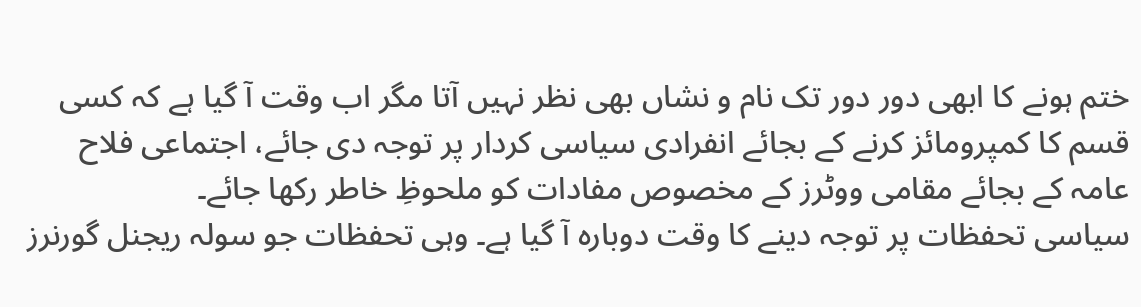ختم ہونے کا ابھی دور دور تک نام و نشاں بھی نظر نہیں آتا مگر اب وقت آ گیا ہے کہ کسی قسم کا کمپرومائز کرنے کے بجائے انفرادی سیاسی کردار پر توجہ دی جائے، اجتماعی فلاح عامہ کے بجائے مقامی ووٹرز کے مخصوص مفادات کو ملحوظِ خاطر رکھا جائے۔
سیاسی تحفظات پر توجہ دینے کا وقت دوبارہ آ گیا ہے۔ وہی تحفظات جو سولہ ریجنل گورنرز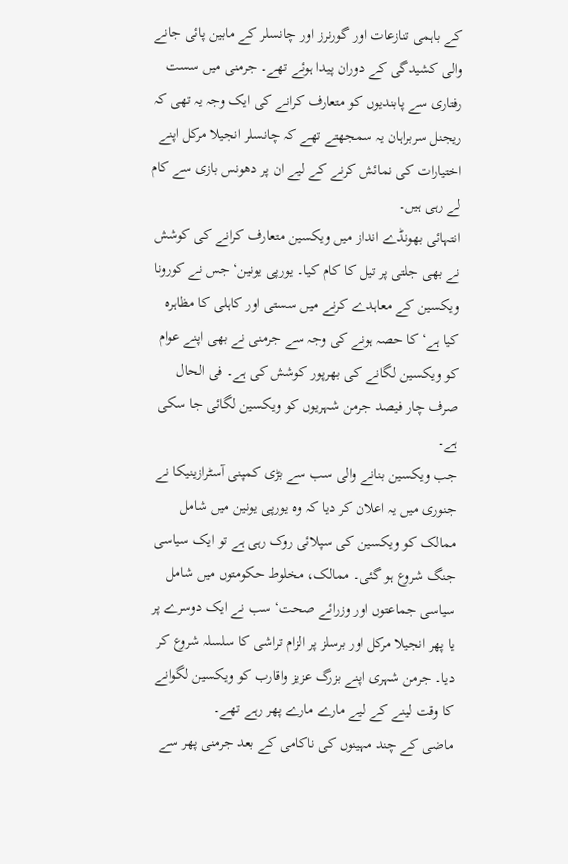کے باہمی تنازعات اور گورنرز اور چانسلر کے مابین پائی جانے والی کشیدگی کے دوران پیدا ہوئے تھے۔ جرمنی میں سست رفتاری سے پابندیوں کو متعارف کرانے کی ایک وجہ یہ تھی کہ ریجنل سربراہان یہ سمجھتے تھے کہ چانسلر انجیلا مرکل اپنے اختیارات کی نمائش کرنے کے لیے ان پر دھونس بازی سے کام لے رہی ہیں۔
انتہائی بھونڈے انداز میں ویکسین متعارف کرانے کی کوشش نے بھی جلتی پر تیل کا کام کیا۔ یورپی یونین‘ جس نے کورونا ویکسین کے معاہدے کرنے میں سستی اور کاہلی کا مظاہرہ کیا ہے‘ کا حصہ ہونے کی وجہ سے جرمنی نے بھی اپنے عوام کو ویکسین لگانے کی بھرپور کوشش کی ہے۔ فی الحال صرف چار فیصد جرمن شہریوں کو ویکسین لگائی جا سکی ہے۔
جب ویکسین بنانے والی سب سے بڑی کمپنی آسٹرازینیکا نے جنوری میں یہ اعلان کر دیا کہ وہ یورپی یونین میں شامل ممالک کو ویکسین کی سپلائی روک رہی ہے تو ایک سیاسی جنگ شروع ہو گئی۔ ممالک، مخلوط حکومتوں میں شامل سیاسی جماعتوں اور وزرائے صحت‘ سب نے ایک دوسرے پر یا پھر انجیلا مرکل اور برسلز پر الزام تراشی کا سلسلہ شروع کر دیا۔ جرمن شہری اپنے بزرگ عزیز واقارب کو ویکسین لگوانے کا وقت لینے کے لیے مارے مارے پھر رہے تھے۔
ماضی کے چند مہینوں کی ناکامی کے بعد جرمنی پھر سے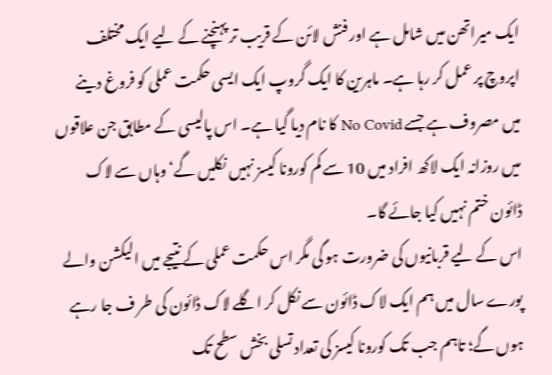ایک میراتھن میں شامل ہے اور فنش لائن کے قریب تر پہنچنے کے لیے ایک مختلف اپروچ پر عمل کر رہا ہے۔ ماہرین کا ایک گروپ ایک ایسی حکمت عملی کو فروغ دینے میں مصروف ہے جسے No Covid کا نام دیا گیا ہے۔ اس پالیسی کے مطابق جن علاقوں میں روزانہ ایک لاکھ افراد میں 10 سے کم کورونا کیسز نہیں نکلیں گے‘ وہاں سے لاک ڈائون ختم نہیں کیا جائے گا۔
اس کے لیے قربانیوں کی ضرورت ہو گی مگر اس حکمت عملی کے نتیجے میں الیکشن والے پورے سال میں ہم ایک لاک ڈائون سے نکل کر اگلے لاک ڈائون کی طر ف جا رہے ہوں گے؛ تاہم جب تک کورونا کیسز کی تعداد تسلی بخش سطح تک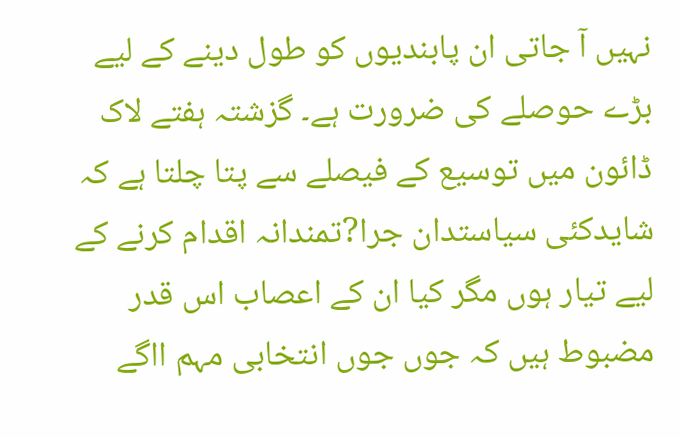نہیں آ جاتی ان پابندیوں کو طول دینے کے لیے بڑے حوصلے کی ضرورت ہے۔ گزشتہ ہفتے لاک ڈائون میں توسیع کے فیصلے سے پتا چلتا ہے کہ شایدکئی سیاستدان جرا?تمندانہ اقدام کرنے کے لیے تیار ہوں مگر کیا ان کے اعصاب اس قدر مضبوط ہیں کہ جوں جوں انتخابی مہم ااگے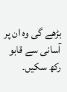بڑھے گی وہ ان پر آسانی سے قابو رکھ سکیں۔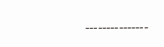۔۔۔۔۔۔۔۔۔۔۔۔۔۔۔